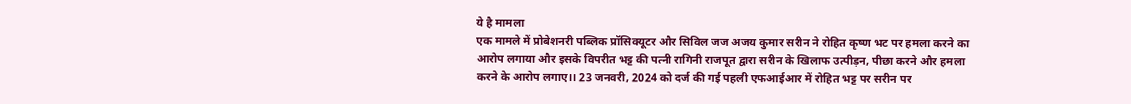ये है मामला
एक मामले में प्रोबेशनरी पब्लिक प्रॉसिक्यूटर और सिविल जज अजय कुमार सरीन ने रोहित कृष्ण भट पर हमला करने का आरोप लगाया और इसके विपरीत भट्ट की पत्नी रागिनी राजपूत द्वारा सरीन के खिलाफ उत्पीड़न, पीछा करने और हमला करने के आरोप लगाए।। 23 जनवरी, 2024 को दर्ज की गई पहली एफआईआर में रोहित भट्ट पर सरीन पर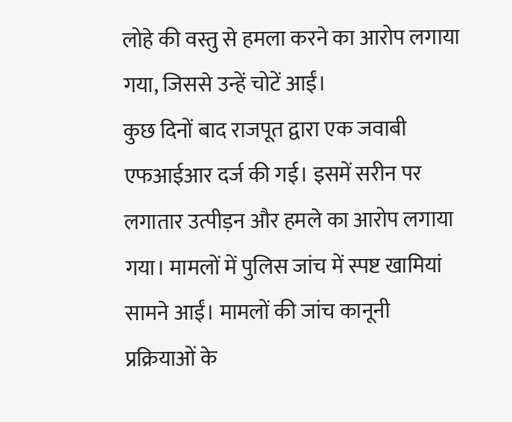लोहे की वस्तु से हमला करने का आरोप लगाया गया, जिससे उन्हें चोटें आईं।
कुछ दिनों बाद राजपूत द्वारा एक जवाबी एफआईआर दर्ज की गई। इसमें सरीन पर लगातार उत्पीड़न और हमले का आरोप लगाया गया। मामलों में पुलिस जांच में स्पष्ट खामियां सामने आईं। मामलों की जांच कानूनी प्रक्रियाओं के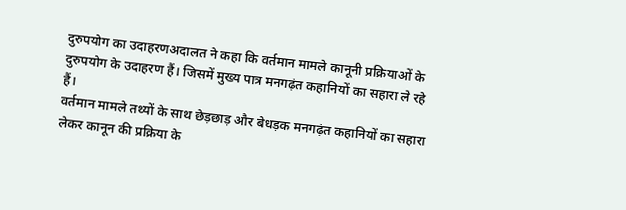दुरुपयोग का उदाहरणअदालत ने कहा कि वर्तमान मामले कानूनी प्रक्रियाओं के दुरुपयोग के उदाहरण हैं। जिसमें मुख्य पात्र मनगढ़ंत कहानियों का सहारा ले रहे हैं।
वर्तमान मामले तथ्यों के साथ छेड़छाड़ और बेधड़क मनगढ़ंत कहानियों का सहारा लेकर कानून की प्रक्रिया के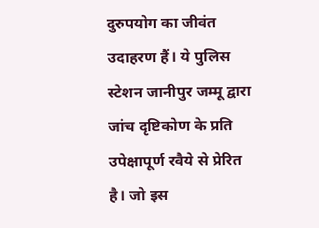दुरुपयोग का जीवंत उदाहरण हैं। ये पुलिस स्टेशन जानीपुर जम्मू द्वारा जांच दृष्टिकोण के प्रति उपेक्षापूर्ण रवैये से प्रेरित है। जो इस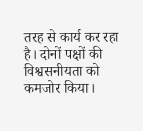तरह से कार्य कर रहा है। दोनों पक्षों की विश्वसनीयता को कमजोर किया।